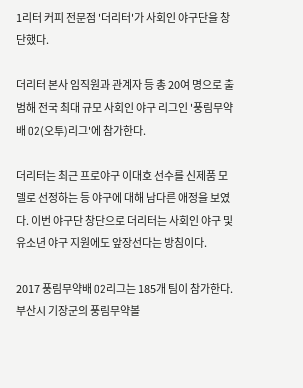1리터 커피 전문점 '더리터'가 사회인 야구단을 창단했다.

더리터 본사 임직원과 관계자 등 총 20여 명으로 출범해 전국 최대 규모 사회인 야구 리그인 '풍림무약배 O2(오투)리그'에 참가한다.

더리터는 최근 프로야구 이대호 선수를 신제품 모델로 선정하는 등 야구에 대해 남다른 애정을 보였다. 이번 야구단 창단으로 더리터는 사회인 야구 및 유소년 야구 지원에도 앞장선다는 방침이다.

2017 풍림무약배 O2리그는 185개 팀이 참가한다. 부산시 기장군의 풍림무약볼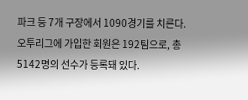파크 등 7개 구장에서 1090경기를 치른다. 오투리그에 가입한 회원은 192팀으로, 총 5142명의 선수가 등록돼 있다.